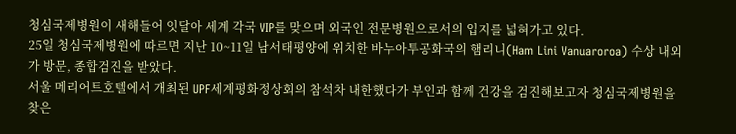청심국제병원이 새해들어 잇달아 세계 각국 VIP를 맞으며 외국인 전문병원으로서의 입지를 넓혀가고 있다.
25일 청심국제병원에 따르면 지난 10~11일 남서태평양에 위치한 바누아투공화국의 햄리니(Ham Lini Vanuaroroa) 수상 내외가 방문, 종합검진을 받았다.
서울 메리어트호텔에서 개최된 UPF세계평화정상회의 참석차 내한했다가 부인과 함께 건강을 검진해보고자 청심국제병원을 찾은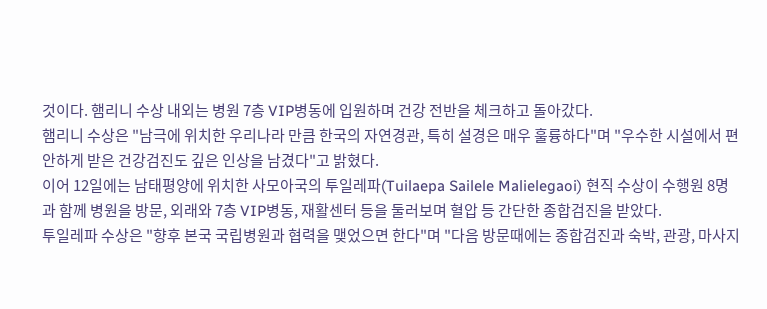것이다. 햄리니 수상 내외는 병원 7층 VIP병동에 입원하며 건강 전반을 체크하고 돌아갔다.
햄리니 수상은 "남극에 위치한 우리나라 만큼 한국의 자연경관, 특히 설경은 매우 훌륭하다"며 "우수한 시설에서 편안하게 받은 건강검진도 깊은 인상을 남겼다"고 밝혔다.
이어 12일에는 남태평양에 위치한 사모아국의 투일레파(Tuilaepa Sailele Malielegaoi) 현직 수상이 수행원 8명과 함께 병원을 방문, 외래와 7층 VIP병동, 재활센터 등을 둘러보며 혈압 등 간단한 종합검진을 받았다.
투일레파 수상은 "향후 본국 국립병원과 협력을 맺었으면 한다"며 "다음 방문때에는 종합검진과 숙박, 관광, 마사지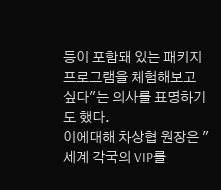등이 포함돼 있는 패키지 프로그램을 체험해보고 싶다"는 의사를 표명하기도 했다.
이에대해 차상협 원장은 "세계 각국의 VIP를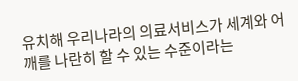유치해 우리나라의 의료서비스가 세계와 어깨를 나란히 할 수 있는 수준이라는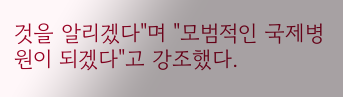것을 알리겠다"며 "모범적인 국제병원이 되겠다"고 강조했다.